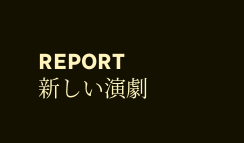REPORT
新しい演劇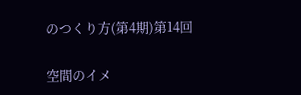のつくり方(第4期)第14回

空間のイメ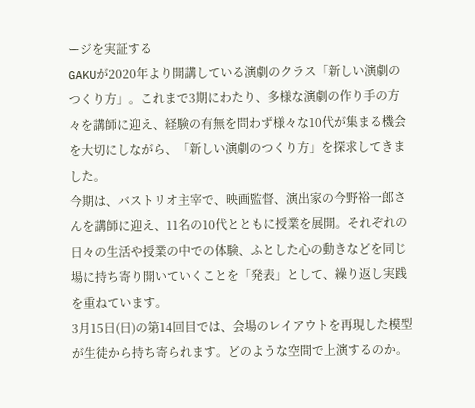ージを実証する
GAKUが2020年より開講している演劇のクラス「新しい演劇のつくり方」。これまで3期にわたり、多様な演劇の作り手の方々を講師に迎え、経験の有無を問わず様々な10代が集まる機会を大切にしながら、「新しい演劇のつくり方」を探求してきました。
今期は、バストリオ主宰で、映画監督、演出家の今野裕一郎さんを講師に迎え、11名の10代とともに授業を展開。それぞれの日々の生活や授業の中での体験、ふとした心の動きなどを同じ場に持ち寄り開いていくことを「発表」として、繰り返し実践を重ねています。
3月15日(日)の第14回目では、会場のレイアウトを再現した模型が生徒から持ち寄られます。どのような空間で上演するのか。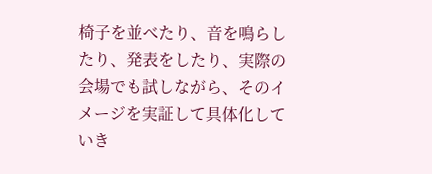椅子を並べたり、音を鳴らしたり、発表をしたり、実際の会場でも試しながら、そのイメージを実証して具体化していき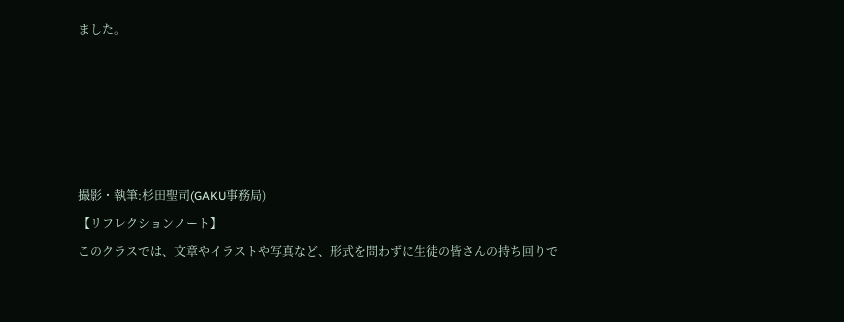ました。





撮影・執筆:杉田聖司(GAKU事務局)
【リフレクションノート】
このクラスでは、文章やイラストや写真など、形式を問わずに生徒の皆さんの持ち回りで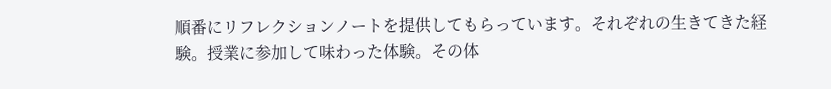順番にリフレクションノートを提供してもらっています。それぞれの生きてきた経験。授業に参加して味わった体験。その体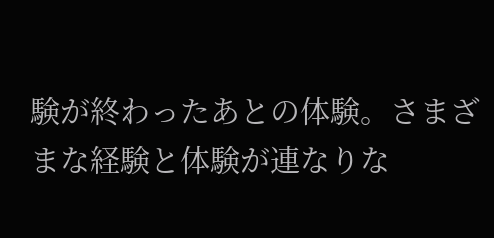験が終わったあとの体験。さまざまな経験と体験が連なりな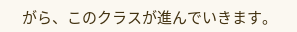がら、このクラスが進んでいきます。